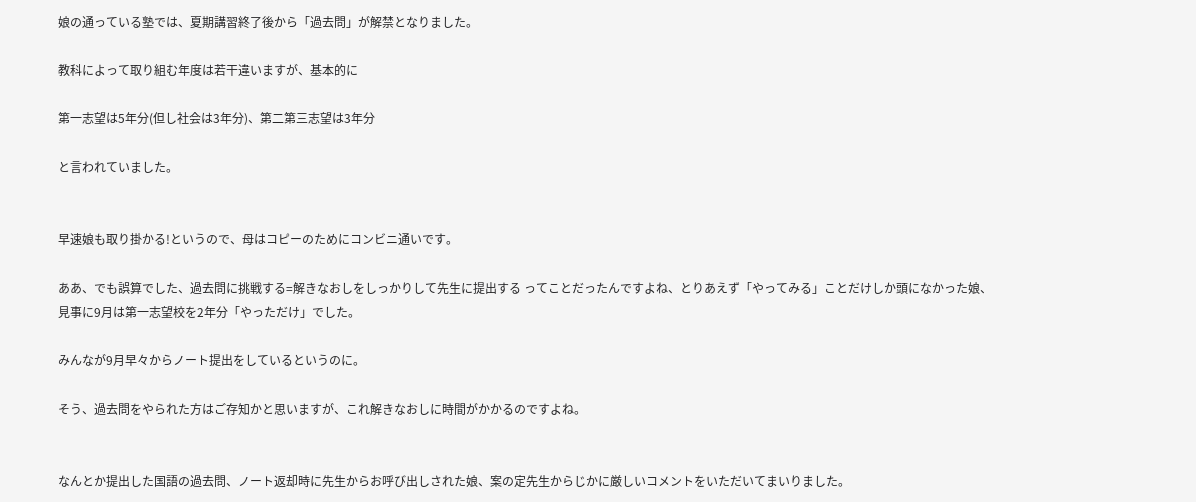娘の通っている塾では、夏期講習終了後から「過去問」が解禁となりました。

教科によって取り組む年度は若干違いますが、基本的に

第一志望は5年分(但し社会は3年分)、第二第三志望は3年分

と言われていました。


早速娘も取り掛かる!というので、母はコピーのためにコンビニ通いです。

ああ、でも誤算でした、過去問に挑戦する=解きなおしをしっかりして先生に提出する ってことだったんですよね、とりあえず「やってみる」ことだけしか頭になかった娘、見事に9月は第一志望校を2年分「やっただけ」でした。

みんなが9月早々からノート提出をしているというのに。

そう、過去問をやられた方はご存知かと思いますが、これ解きなおしに時間がかかるのですよね。


なんとか提出した国語の過去問、ノート返却時に先生からお呼び出しされた娘、案の定先生からじかに厳しいコメントをいただいてまいりました。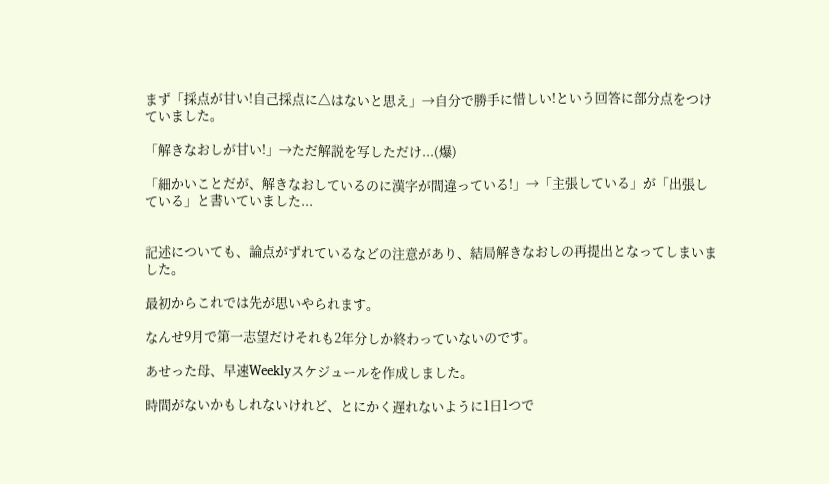まず「採点が甘い!自己採点に△はないと思え」→自分で勝手に惜しい!という回答に部分点をつけていました。

「解きなおしが甘い!」→ただ解説を写しただけ...(爆)

「細かいことだが、解きなおしているのに漢字が間違っている!」→「主張している」が「出張している」と書いていました...


記述についても、論点がずれているなどの注意があり、結局解きなおしの再提出となってしまいました。

最初からこれでは先が思いやられます。

なんせ9月で第一志望だけそれも2年分しか終わっていないのです。

あせった母、早速Weeklyスケジュールを作成しました。

時間がないかもしれないけれど、とにかく遅れないように1日1つで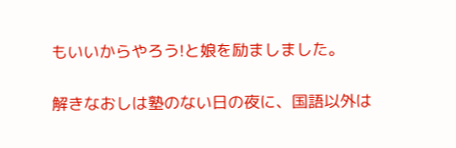もいいからやろう!と娘を励ましました。

解きなおしは塾のない日の夜に、国語以外は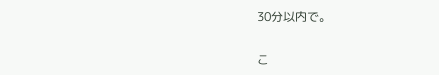30分以内で。

こ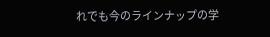れでも今のラインナップの学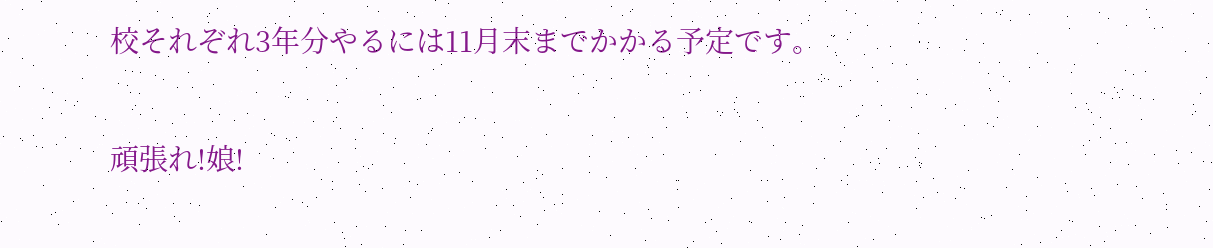校それぞれ3年分やるには11月末までかかる予定です。

頑張れ!娘!